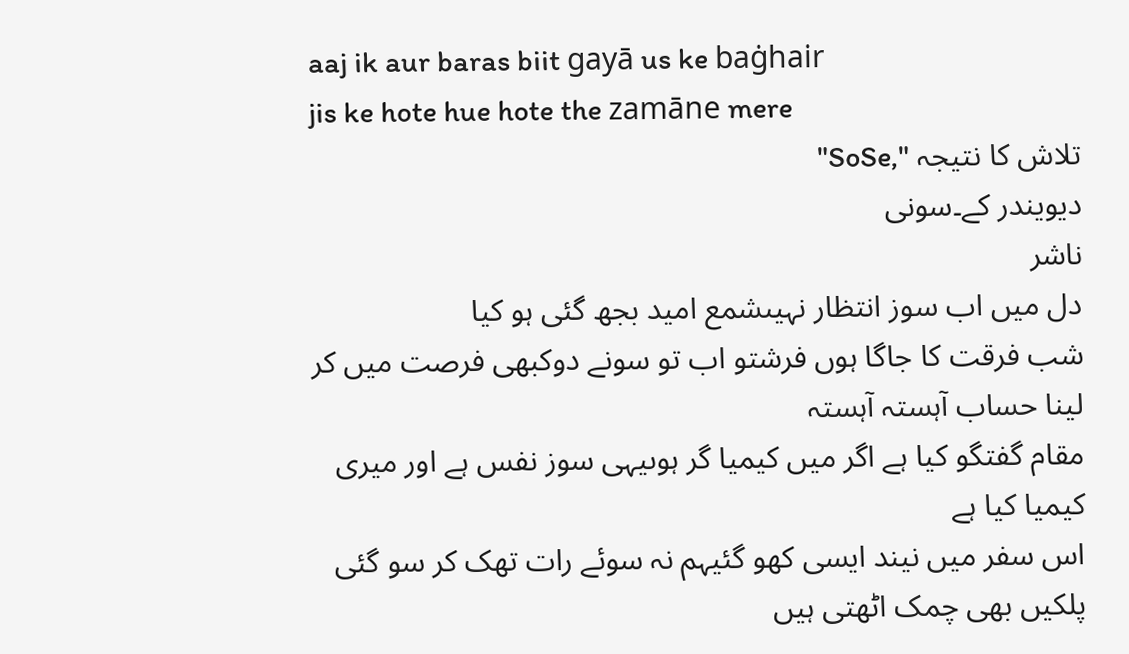aaj ik aur baras biit gayā us ke baġhair
jis ke hote hue hote the zamāne mere
تلاش کا نتیجہ ",SoSe"
دیویندر کے۔سونی
ناشر
دل میں اب سوز انتظار نہیںشمع امید بجھ گئی ہو کیا
شب فرقت کا جاگا ہوں فرشتو اب تو سونے دوکبھی فرصت میں کر لینا حساب آہستہ آہستہ
مقام گفتگو کیا ہے اگر میں کیمیا گر ہوںیہی سوز نفس ہے اور میری کیمیا کیا ہے
اس سفر میں نیند ایسی کھو گئیہم نہ سوئے رات تھک کر سو گئی
پلکیں بھی چمک اٹھتی ہیں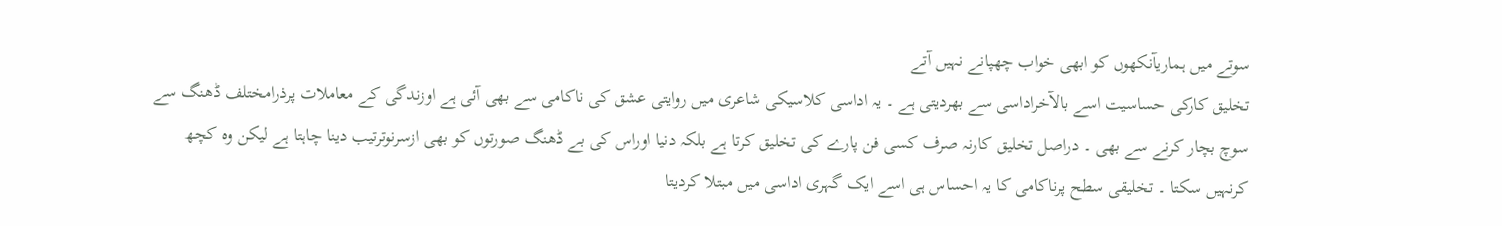سوتے میں ہماریآنکھوں کو ابھی خواب چھپانے نہیں آتے
تخلیق کارکی حساسیت اسے بالآخراداسی سے بھردیتی ہے ۔ یہ اداسی کلاسیکی شاعری میں روایتی عشق کی ناکامی سے بھی آئی ہے اوزندگی کے معاملات پرذرامختلف ڈھنگ سے سوچ بچار کرنے سے بھی ۔ دراصل تخلیق کارنہ صرف کسی فن پارے کی تخلیق کرتا ہے بلکہ دنیا اوراس کی بے ڈھنگ صورتوں کو بھی ازسرنوترتیب دینا چاہتا ہے لیکن وہ کچھ کرنہیں سکتا ۔ تخلیقی سطح پرناکامی کا یہ احساس ہی اسے ایک گہری اداسی میں مبتلا کردیتا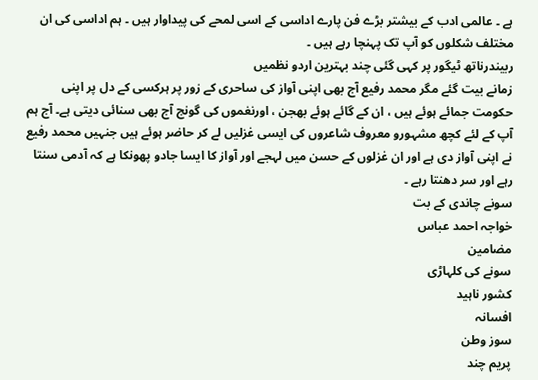ہے ۔ عالمی ادب کے بیشتر بڑے فن پارے اداسی کے اسی لمحے کی پیداوار ہیں ۔ ہم اداسی کی ان مختلف شکلوں کو آپ تک پہنچا رہے ہیں ۔
ربیندرناتھ ٹیگور پر کہی گئی چند بہترین اردو نظمیں
زمانے بیت گئے مگر محمد رفیع آج بھی اپنی آواز کی ساحری کے زور پر ہرکسی کے دل پر اپنی حکومت جمائے ہوئے ہیں ، ان کے گائے ہوئے بھجن ، اورنغموں کی گونج آج بھی سنائی دیتی ہے۔ آج ہم آپ کے لئے کچھ مشہورو معروف شاعروں کی ایسی غزلیں لے کر حاضر ہوئے ہیں جنہیں محمد رفیع نے اپنی آواز دی ہے اور ان غزلوں کے حسن میں لہجے اور آواز کا ایسا جادو پھونکا ہے کہ آدمی سنتا رہے اور سر دھنتا رہے ۔
سونے چاندی کے بت
خواجہ احمد عباس
مضامین
سونے کی کلہاڑی
کشور ناہید
افسانہ
سوز وطن
پریم چند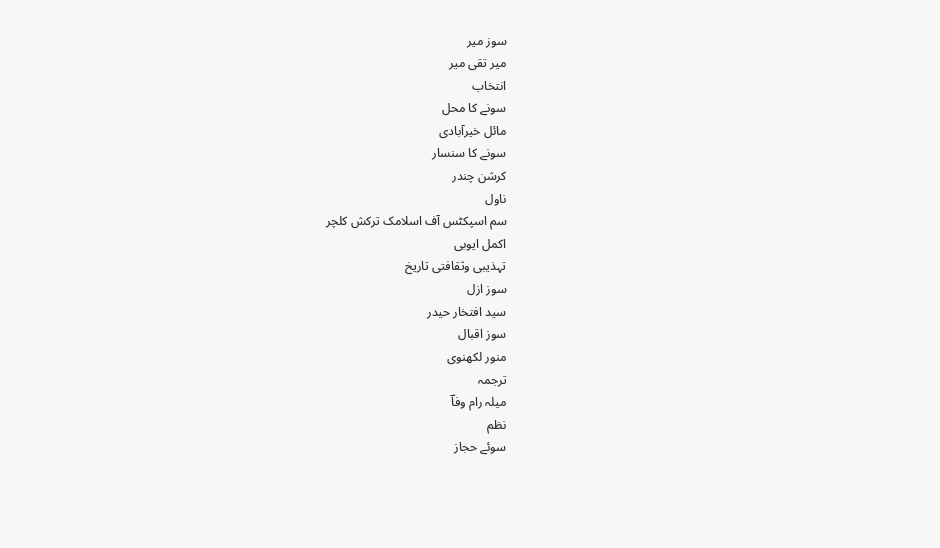سوز میر
میر تقی میر
انتخاب
سونے کا محل
مائل خیرآبادی
سونے کا سنسار
کرشن چندر
ناول
سم اسپکٹس آف اسلامک ترکش کلچر
اکمل ایوبی
تہذیبی وثقافتی تاریخ
سوز ازل
سید افتخار حیدر
سوز اقبال
منور لکھنوی
ترجمہ
میلہ رام وفاؔ
نظم
سوئے حجاز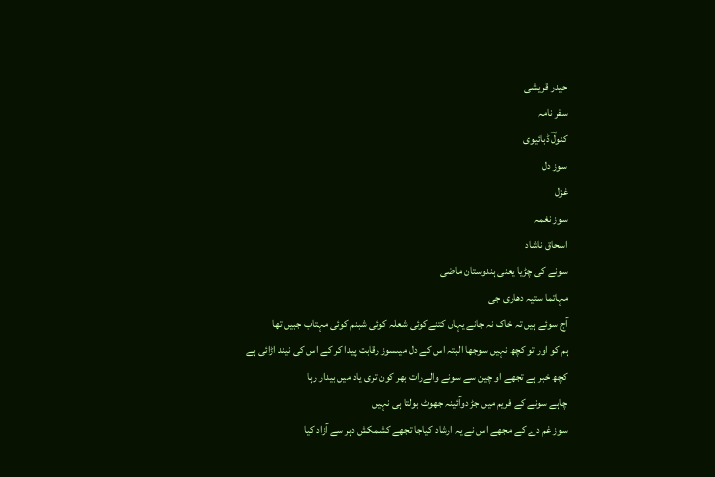حیدر قریشی
سفر نامہ
کنولؔ ڈبائیوی
سوز دل
غزل
سوز نغمہ
اسحاق ناشاد
سونے کی چڑیا یعنی ہندوستان ماضی
مہاتما ستیہ دھاری جی
آج سوئے ہیں تہ خاک نہ جانے یہاں کتنےکوئی شعلہ کوئی شبنم کوئی مہتاب جبیں تھا
ہم کو اور تو کچھ نہیں سوجھا البتہ اس کے دل میںسوز رقابت پیدا کر کے اس کی نیند اڑائی ہے
کچھ خبر ہے تجھے او چین سے سونے والےرات بھر کون تری یاد میں بیدار رہا
چاہے سونے کے فریم میں جڑ دوآئینہ جھوٹ بولتا ہی نہیں
سوز غم دے کے مجھے اس نے یہ ارشاد کیاجا تجھے کشمکش دہر سے آزاد کیا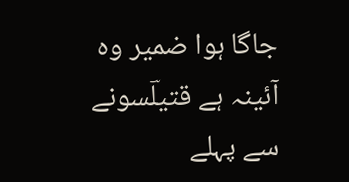جاگا ہوا ضمیر وہ آئینہ ہے قتیلؔسونے سے پہلے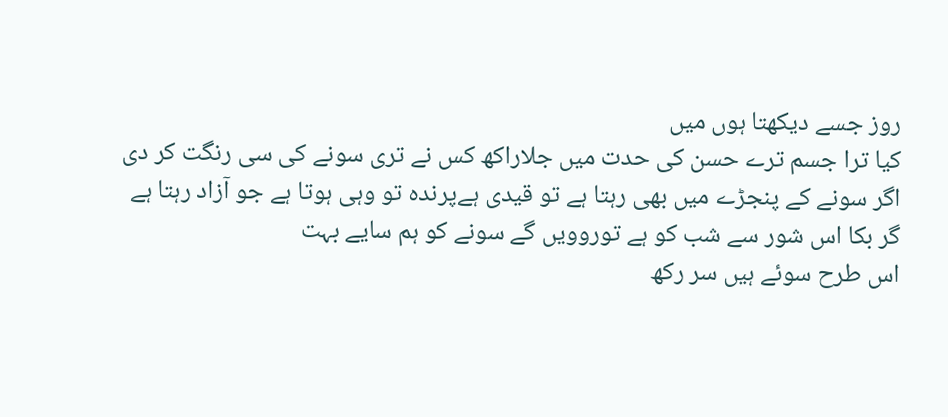روز جسے دیکھتا ہوں میں
کیا ترا جسم ترے حسن کی حدت میں جلاراکھ کس نے تری سونے کی سی رنگت کر دی
اگر سونے کے پنجڑے میں بھی رہتا ہے تو قیدی ہےپرندہ تو وہی ہوتا ہے جو آزاد رہتا ہے
گر بکا اس شور سے شب کو ہے توروویں گے سونے کو ہم سایے بہت
اس طرح سوئے ہیں سر رکھ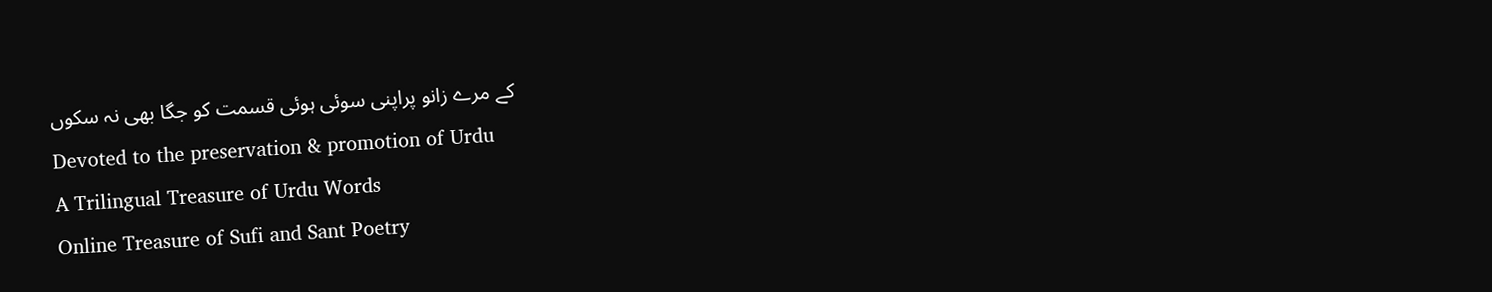کے مرے زانو پراپنی سوئی ہوئی قسمت کو جگا بھی نہ سکوں
Devoted to the preservation & promotion of Urdu
A Trilingual Treasure of Urdu Words
Online Treasure of Sufi and Sant Poetry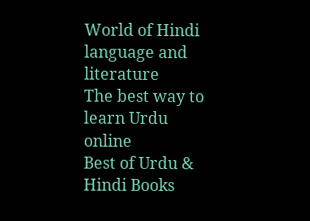World of Hindi language and literature
The best way to learn Urdu online
Best of Urdu & Hindi Books